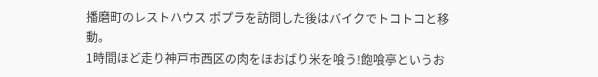播磨町のレストハウス ポプラを訪問した後はバイクでトコトコと移動。
1時間ほど走り神戸市西区の肉をほおばり米を喰う!飽喰亭というお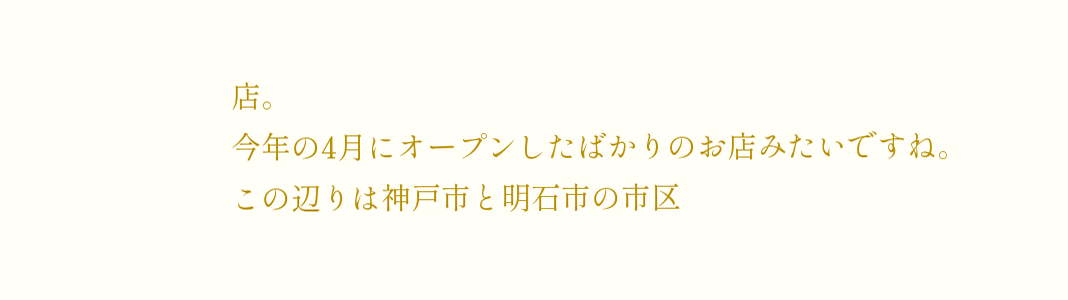店。
今年の4月にオープンしたばかりのお店みたいですね。
この辺りは神戸市と明石市の市区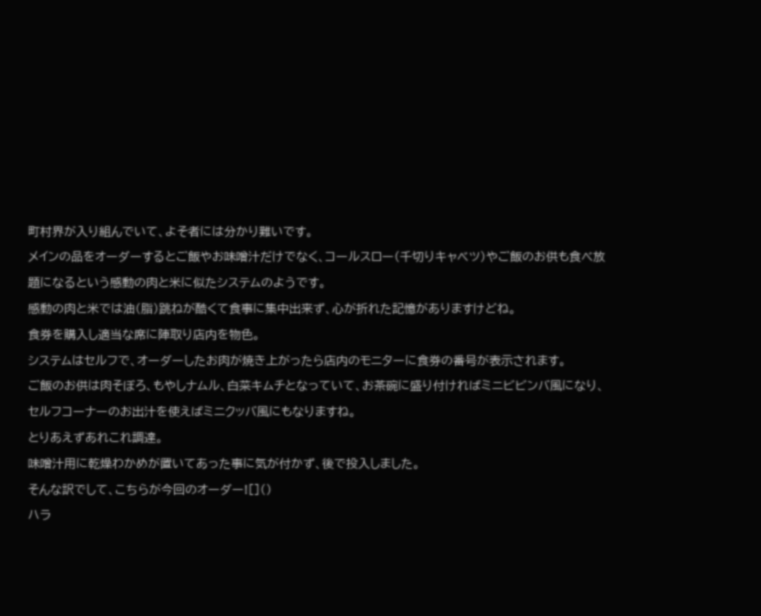町村界が入り組んでいて、よそ者には分かり難いです。
メインの品をオーダーするとご飯やお味噌汁だけでなく、コールスロー(千切りキャベツ)やご飯のお供も食べ放題になるという感動の肉と米に似たシステムのようです。
感動の肉と米では油(脂)跳ねが酷くて食事に集中出来ず、心が折れた記憶がありますけどね。
食券を購入し適当な席に陣取り店内を物色。
システムはセルフで、オーダーしたお肉が焼き上がったら店内のモニターに食券の番号が表示されます。
ご飯のお供は肉そぼろ、もやしナムル、白菜キムチとなっていて、お茶碗に盛り付ければミニビビンバ風になり、セルフコーナーのお出汁を使えばミニクッバ風にもなりますね。
とりあえずあれこれ調達。
味噌汁用に乾燥わかめが置いてあった事に気が付かず、後で投入しました。
そんな訳でして、こちらが今回のオーダー![]()
ハラ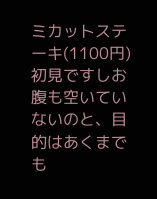ミカットステーキ(1100円)
初見ですしお腹も空いていないのと、目的はあくまでも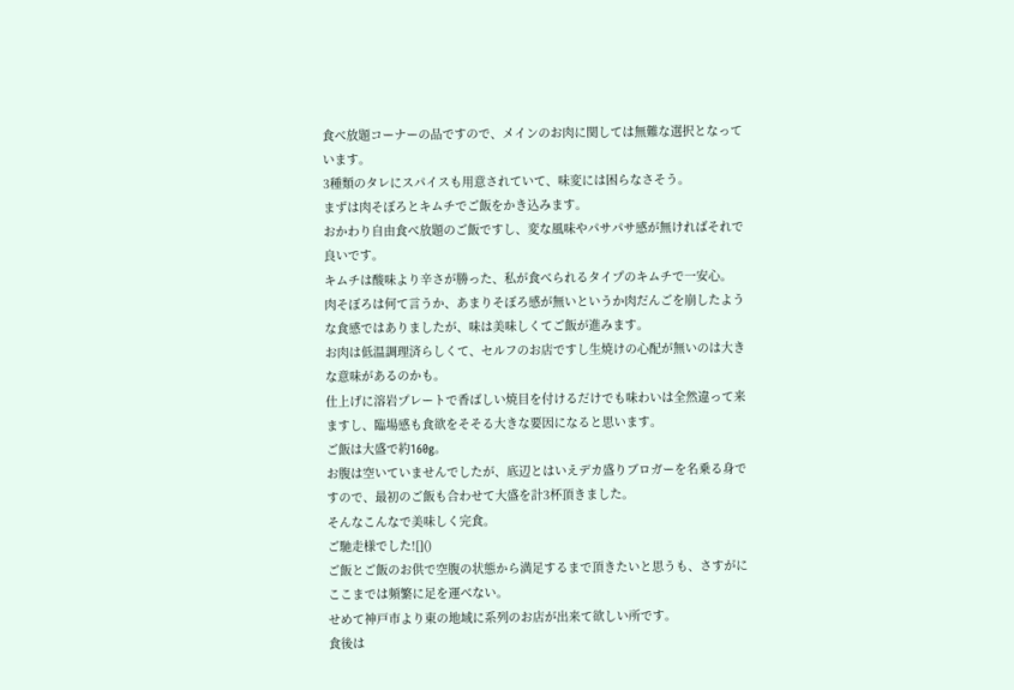食べ放題コーナーの品ですので、メインのお肉に関しては無難な選択となっています。
3種類のタレにスパイスも用意されていて、味変には困らなさそう。
まずは肉そぼろとキムチでご飯をかき込みます。
おかわり自由食べ放題のご飯ですし、変な風味やパサパサ感が無ければそれで良いです。
キムチは酸味より辛さが勝った、私が食べられるタイプのキムチで一安心。
肉そぼろは何て言うか、あまりそぼろ感が無いというか肉だんごを崩したような食感ではありましたが、味は美味しくてご飯が進みます。
お肉は低温調理済らしくて、セルフのお店ですし生焼けの心配が無いのは大きな意味があるのかも。
仕上げに溶岩プレートで香ばしい焼目を付けるだけでも味わいは全然違って来ますし、臨場感も食欲をそそる大きな要因になると思います。
ご飯は大盛で約160g。
お腹は空いていませんでしたが、底辺とはいえデカ盛りブロガーを名乗る身ですので、最初のご飯も合わせて大盛を計3杯頂きました。
そんなこんなで美味しく完食。
ご馳走様でした![]()
ご飯とご飯のお供で空腹の状態から満足するまで頂きたいと思うも、さすがにここまでは頻繁に足を運べない。
せめて神戸市より東の地域に系列のお店が出来て欲しい所です。
食後は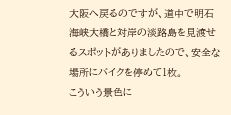大阪へ戻るのですが、道中で明石海峡大橋と対岸の淡路島を見渡せるスポットがありましたので、安全な場所にバイクを停めて1枚。
こういう景色に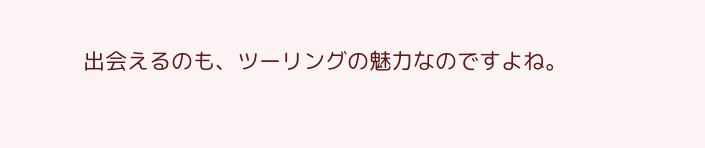出会えるのも、ツーリングの魅力なのですよね。